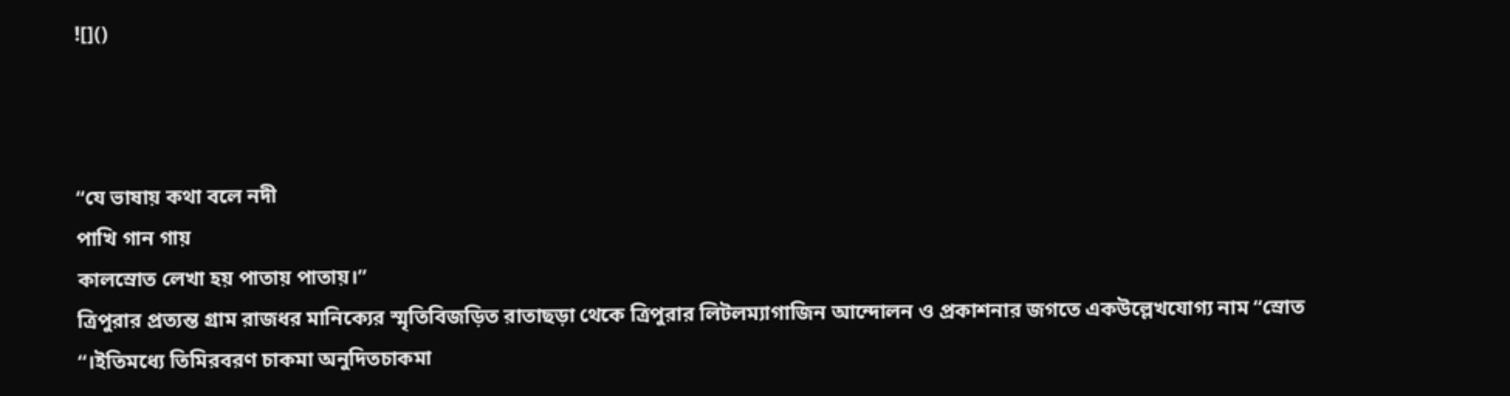![]()



“যে ভাষায় কথা বলে নদী
পাখি গান গায়
কালস্রোত লেখা হয় পাতায় পাতায়।”
ত্রিপুরার প্রত্যন্ত গ্রাম রাজধর মানিক্যের স্মৃতিবিজড়িত রাতাছড়া থেকে ত্রিপুরার লিটলম্যাগাজিন আন্দোলন ও প্রকাশনার জগতে একউল্লেখযোগ্য নাম “স্রোত “।ইতিমধ্যে তিমিরবরণ চাকমা অনুদিতচাকমা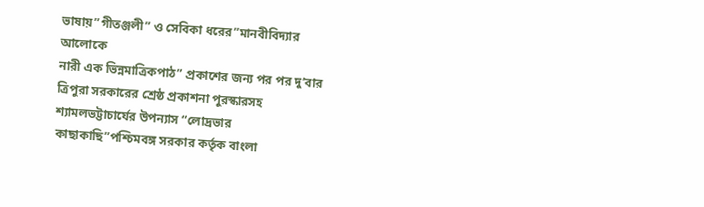ভাষায়”গীতঞ্জলী” ও সেবিকা ধরের”মানবীবিদ্যার আলোকে
নারী এক ভিন্নমাত্রিকপাঠ” প্রকাশের জন্য পর পর দু’বার ত্রিপুরা সরকারের শ্রেষ্ঠ প্রকাশনা পুরস্কারসহ শ্যামলভট্টাচার্যের উপন্যাস “লোদ্রভার কাছাকাছি”পশ্চিমবঙ্গ সরকার কর্তৃক বাংলা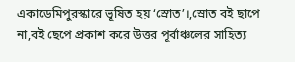একাডেমিপুরস্কারে ভূষিত হয় ‘স্রোত’।,স্রোত বই ছাপে না,বই ছেপে প্রকাশ করে উত্তর পূর্বাঞ্চলের সাহিত্য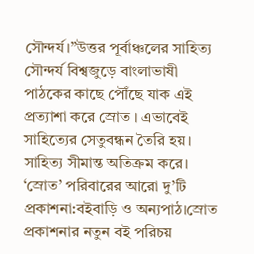সৌন্দর্য।”উত্তর পূর্বাঞ্চলের সাহিত্য সৌন্দর্য বিশ্বজুড়ে বাংলাভাষী পাঠকের কাছে পৌঁছে যাক এই প্রত্যাশা করে স্রোত । এভাবেই সাহিত্যের সেতুবন্ধন তৈরি হয়। সাহিত্য সীমান্ত অতিক্রম করে।
‘স্রোত’ পরিবারের আরো দু’টি প্রকাশনা:বইবাড়ি ও অন্যপাঠ।স্রোত প্রকাশনার নতুন বই পরিচয়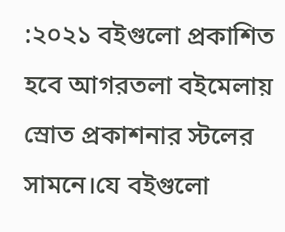:২০২১ বইগুলো প্রকাশিত হবে আগরতলা বইমেলায় স্রোত প্রকাশনার স্টলের সামনে।যে বইগুলো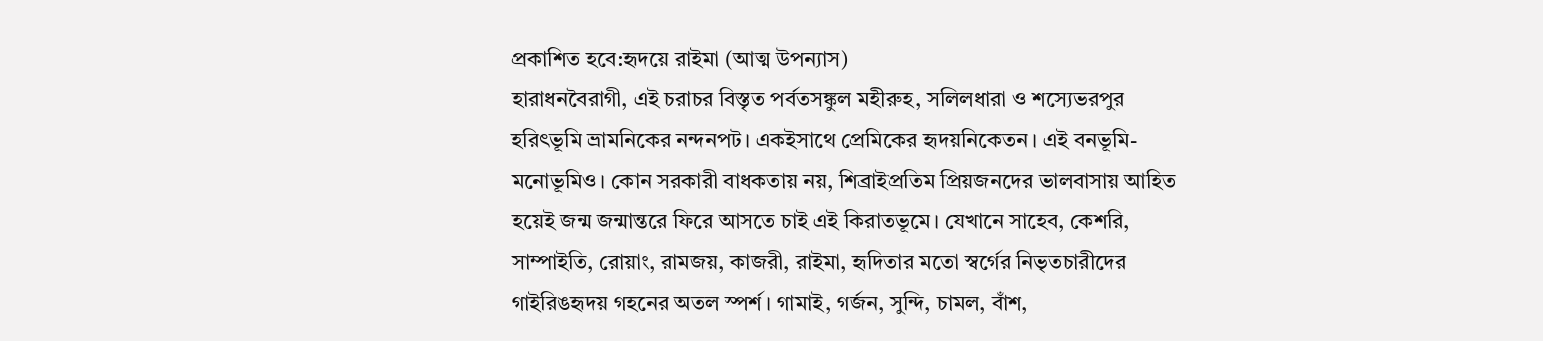প্রকাশিত হবে:হৃদয়ে রাইমা (আত্ম উপন্যাস)
হারাধনবৈরাগী, এই চরাচর বিস্তৃত পর্বতসঙ্কুল মহীরুহ, সলিলধারা ও শস্যেভরপুর হরিৎভূমি ভ্রামনিকের নন্দনপট। একইসাথে প্রেমিকের হৃদয়নিকেতন। এই বনভূমি- মনোভূমিও। কোন সরকারী বাধকতায় নয়, শিব্রাইপ্রতিম প্রিয়জনদের ভালবাসায় আহিত হয়েই জন্ম জন্মান্তরে ফিরে আসতে চাই এই কিরাতভূমে। যেখানে সাহেব, কেশরি, সাম্পাইতি, রোয়াং, রামজয়, কাজরী, রাইমা, হৃদিতার মতো স্বর্গের নিভৃতচারীদের গাইরিঙহৃদয় গহনের অতল স্পর্শ। গামাই, গর্জন, সুন্দি, চামল, বাঁশ,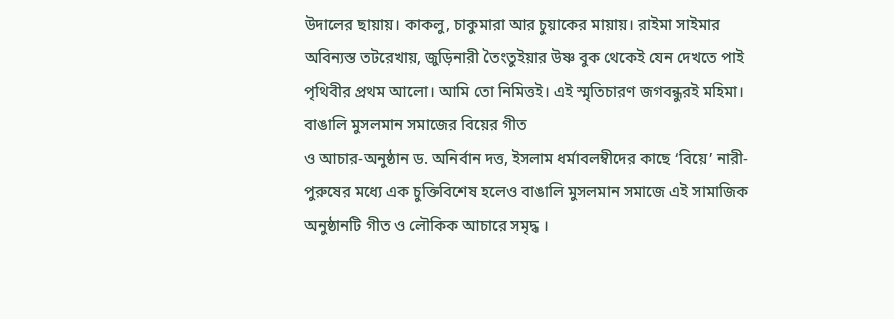উদালের ছায়ায়। কাকলু, চাকুমারা আর চুয়াকের মায়ায়। রাইমা সাইমার অবিন্যস্ত তটরেখায়, জুড়িনারী তৈংতুইয়ার উষ্ণ বুক থেকেই যেন দেখতে পাই পৃথিবীর প্রথম আলো। আমি তো নিমিত্তই। এই স্মৃতিচারণ জগবন্ধুরই মহিমা।
বাঙালি মুসলমান সমাজের বিয়ের গীত
ও আচার-অনুষ্ঠান ড. অনির্বান দত্ত, ইসলাম ধর্মাবলম্বীদের কাছে ‘বিয়ে’ নারী-পুরুষের মধ্যে এক চুক্তিবিশেষ হলেও বাঙালি মুসলমান সমাজে এই সামাজিক অনুষ্ঠানটি গীত ও লৌকিক আচারে সমৃদ্ধ ।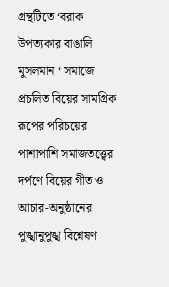গ্রন্থটিতে ‘বরাক উপত্যকার বাঙালি মুসলমান ‘ সমাজে প্রচলিত বিয়ের সামগ্রিক রূপের পরিচয়ের পাশাপাশি সমাজতত্ত্বের দর্পণে বিয়ের গীত ও আচার-অনুষ্ঠানের পুঙ্খানুপুঙ্খ বিশ্নেষণ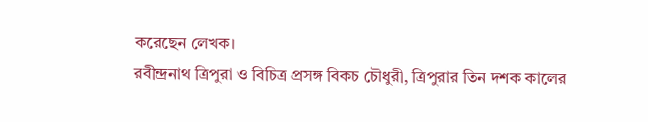করেছেন লেখক।
রবীন্দ্রনাথ ত্রিপুরা ও বিচিত্র প্রসঙ্গ বিকচ চৌধুরী, ত্রিপুরার তিন দশক কালের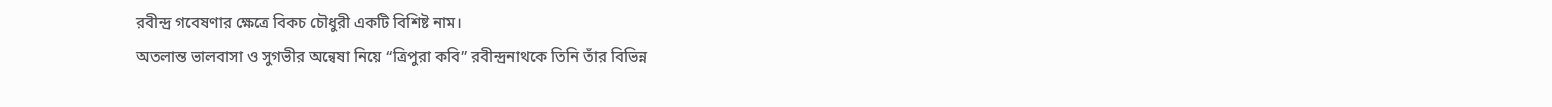রবীন্দ্র গবেষণার ক্ষেত্রে বিকচ চৌধুরী একটি বিশিষ্ট নাম।
অতলান্ত ভালবাসা ও সুগভীর অন্বেষা নিয়ে “ত্রিপুরা কবি” রবীন্দ্রনাথকে তিনি তাঁর বিভিন্ন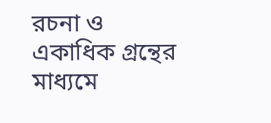রচনা ও
একাধিক গ্রন্থের মাধ্যমে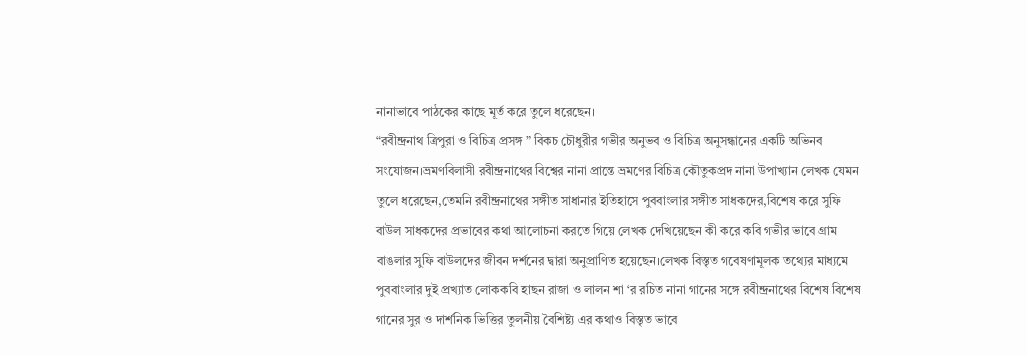নানাভাবে পাঠকের কাছে মূর্ত করে তুলে ধরেছেন।
“রবীন্দ্রনাথ ত্রিপুরা ও বিচিত্র প্রসঙ্গ ” বিকচ চৌধুরীর গভীর অনুভব ও বিচিত্র অনুসন্ধানের একটি অভিনব সংযোজন।ভ্রমণবিলাসী রবীন্দ্রনাথের বিশ্বের নানা প্রান্তে ভ্রমণের বিচিত্র কৌতুকপ্রদ নানা উপাখ্যান লেখক যেমন তুলে ধরেছেন,তেমনি রবীন্দ্রনাথের সঙ্গীত সাধানার ইতিহাসে পুববাংলার সঙ্গীত সাধকদের,বিশেষ করে সুফি বাউল সাধকদের প্রভাবের কথা আলোচনা করতে গিয়ে লেখক দেখিয়েছেন কী করে কবি গভীর ভাবে গ্রাম বাঙলার সুফি বাউলদের জীবন দর্শনের দ্বারা অনুপ্রাণিত হয়েছেন।লেখক বিস্তৃত গবেষণামূলক তথ্যের মাধ্যমে পুববাংলার দুই প্রখ্যাত লোককবি হাছন রাজা ও লালন শা ‘র রচিত নানা গানের সঙ্গে রবীন্দ্রনাথের বিশেষ বিশেষ গানের সুর ও দার্শনিক ভিত্তির তুলনীয় বৈশিষ্ট্য এর কথাও বিস্তৃত ভাবে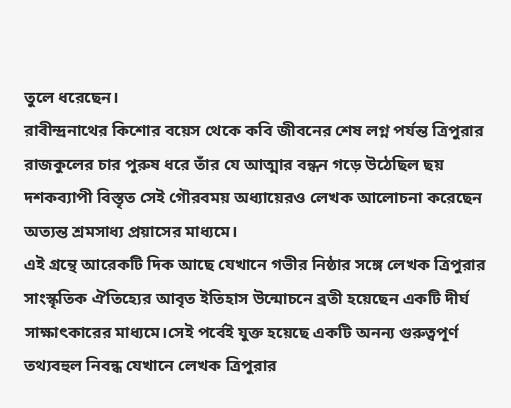তুলে ধরেছেন।
রাবীন্দ্রনাথের কিশোর বয়েস থেকে কবি জীবনের শেষ লগ্ন পর্যন্ত ত্রিপুরার রাজকুলের চার পুরুষ ধরে তাঁর যে আত্মার বন্ধন গড়ে উঠেছিল ছয় দশকব্যাপী বিস্তৃত সেই গৌরবময় অধ্যায়েরও লেখক আলোচনা করেছেন অত্যন্ত শ্রমসাধ্য প্রয়াসের মাধ্যমে।
এই গ্রন্থে আরেকটি দিক আছে যেখানে গভীর নিষ্ঠার সঙ্গে লেখক ত্রিপুরার সাংস্কৃতিক ঐতিহ্যের আবৃত ইতিহাস উন্মোচনে ব্রতী হয়েছেন একটি দীর্ঘ সাক্ষাৎকারের মাধ্যমে।সেই পর্বেই যুক্ত হয়েছে একটি অনন্য গুরুত্বপূর্ণ তথ্যবহুল নিবন্ধ যেখানে লেখক ত্রিপুরার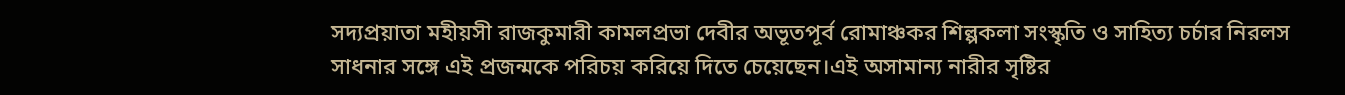সদ্যপ্রয়াতা মহীয়সী রাজকুমারী কামলপ্রভা দেবীর অভূতপূর্ব রোমাঞ্চকর শিল্পকলা সংস্কৃতি ও সাহিত্য চর্চার নিরলস সাধনার সঙ্গে এই প্রজন্মকে পরিচয় করিয়ে দিতে চেয়েছেন।এই অসামান্য নারীর সৃষ্টির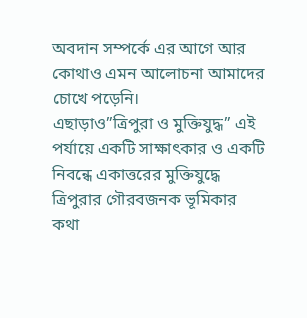অবদান সম্পর্কে এর আগে আর কোথাও এমন আলোচনা আমাদের চোখে পড়েনি।
এছাড়াও”ত্রিপুরা ও মুক্তিযুদ্ধ” এই পর্যায়ে একটি সাক্ষাৎকার ও একটি নিবন্ধে একাত্তরের মুক্তিযুদ্ধে ত্রিপুরার গৌরবজনক ভূমিকার কথা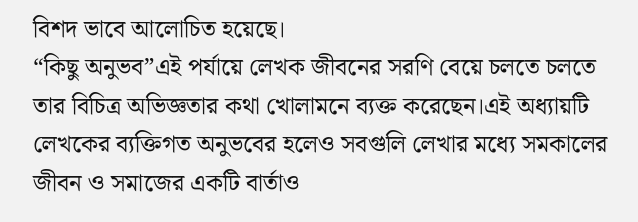বিশদ ভাবে আলোচিত হয়েছে।
“কিছু অনুভব”এই পর্যায়ে লেখক জীবনের সরণি বেয়ে চলতে চলতে তার বিচিত্র অভিজ্ঞতার কথা খোলামনে ব্যক্ত করেছেন।এই অধ্যায়টি লেখকের ব্যক্তিগত অনুভবের হলেও সবগুলি লেখার মধ্যে সমকালের জীবন ও সমাজের একটি বার্তাও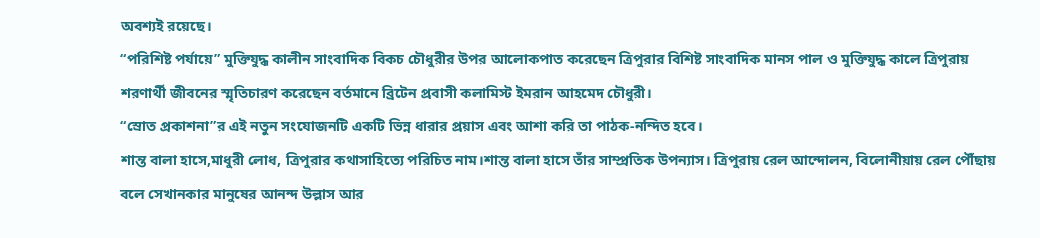অবশ্যই রয়েছে।
“পরিশিষ্ট পর্যায়ে” মুক্তিযুদ্ধ কালীন সাংবাদিক বিকচ চৌধুরীর উপর আলোকপাত করেছেন ত্রিপুরার বিশিষ্ট সাংবাদিক মানস পাল ও মুক্তিযুদ্ধ কালে ত্রিপুরায় শরণার্থী জীবনের স্মৃতিচারণ করেছেন বর্তমানে ব্রিটেন প্রবাসী কলামিস্ট ইমরান আহমেদ চৌধুরী।
“স্রোত প্রকাশনা”র এই নতুন সংযোজনটি একটি ভিন্ন ধারার প্রয়াস এবং আশা করি তা পাঠক-নন্দিত হবে।
শান্ত বালা হাসে,মাধুরী লোধ, ত্রিপুরার কথাসাহিত্যে পরিচিত নাম।শান্ত বালা হাসে তাঁর সাম্প্রতিক উপন্যাস। ত্রিপুরায় রেল আন্দোলন, বিলোনীয়ায় রেল পৌঁছায় বলে সেখানকার মানুষের আনন্দ উল্লাস আর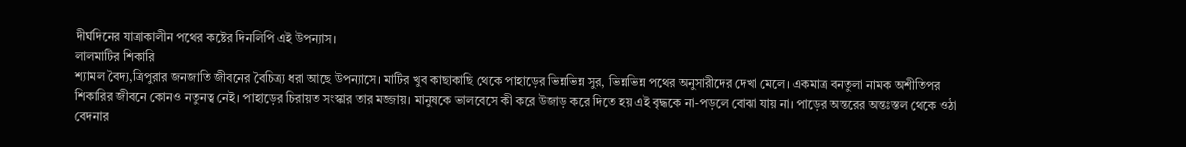দীর্ঘদিনের যাত্রাকালীন পথের কষ্টের দিনলিপি এই উপন্যাস।
লালমাটির শিকারি
শ্যামল বৈদ্য,ত্রিপুরার জনজাতি জীবনের বৈচিত্র্য ধরা আছে উপন্যাসে। মাটির খুব কাছাকাছি থেকে পাহাড়ের ভিন্নভিন্ন সুর, ভিন্নভিন্ন পথের অনুসারীদের দেখা মেলে। একমাত্র বনতুলা নামক অশীতিপর শিকারির জীবনে কোনও নতুনত্ব নেই। পাহাড়ের চিরায়ত সংস্কার তার মজ্জায়। মানুষকে ভালবেসে কী করে উজাড় করে দিতে হয় এই বৃদ্ধকে না-পড়লে বোঝা যায় না। পাড়ের অন্তরের অন্তঃস্তল থেকে ওঠা বেদনার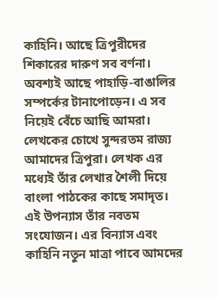কাহিনি। আছে ত্রিপুরীদের শিকারের দারুণ সব বর্ণনা। অবশ্যই আছে পাহাড়ি-বাঙালির সম্পর্কের টানাপোড়েন। এ সব নিয়েই বেঁচে আছি আমরা। লেখকের চোখে সুন্দরতম রাজ্য আমাদের ত্রিপুরা। লেখক এর মধ্যেই তাঁর লেখার শৈলী দিয়ে বাংলা পাঠকের কাছে সমাদৃত। এই উপন্যাস তাঁর নবতম সংযোজন। এর বিন্যাস এবং কাহিনি নতুন মাত্রা পাবে আমদের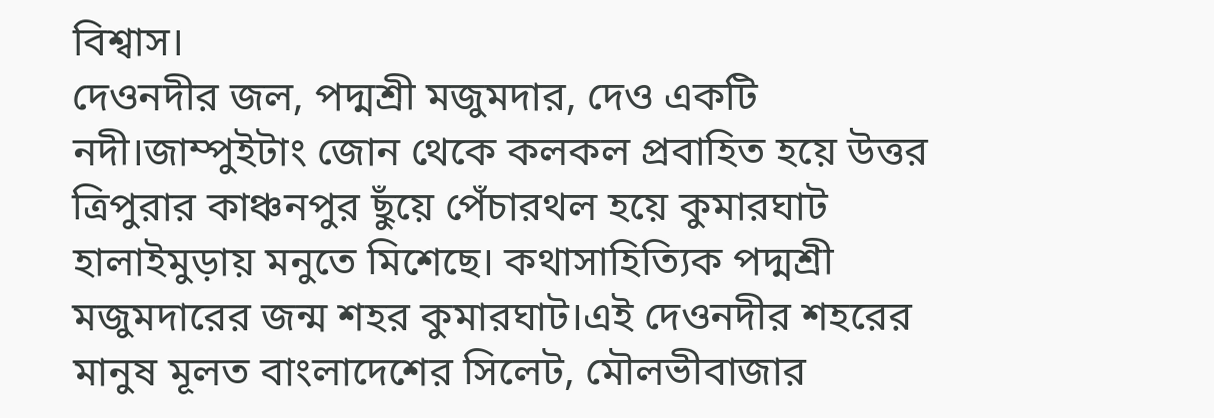বিশ্বাস।
দেওনদীর জল, পদ্মশ্রী মজুমদার, দেও একটি নদী।জাম্পুইটাং জোন থেকে কলকল প্রবাহিত হয়ে উত্তর ত্রিপুরার কাঞ্চনপুর ছুঁয়ে পেঁচারথল হয়ে কুমারঘাট হালাইমুড়ায় মনুতে মিশেছে। কথাসাহিত্যিক পদ্মশ্রী মজুমদারের জন্ম শহর কুমারঘাট।এই দেওনদীর শহরের মানুষ মূলত বাংলাদেশের সিলেট, মৌলভীবাজার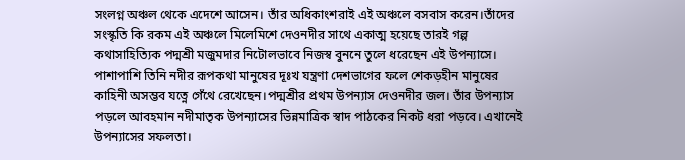সংলগ্ন অঞ্চল থেকে এদেশে আসেন। তাঁর অধিকাংশরাই এই অঞ্চলে বসবাস করেন।তাঁদের সংস্কৃতি কি রকম এই অঞ্চলে মিলেমিশে দেওনদীর সাথে একাত্ম হয়েছে তারই গল্প কথাসাহিত্যিক পদ্মশ্রী মজুমদার নিটোলভাবে নিজস্ব বুননে তুলে ধরেছেন এই উপন্যাসে। পাশাপাশি তিনি নদীর রূপকথা মানুষের দূঃখ যন্ত্রণা দেশভাগের ফলে শেকড়হীন মানুষের কাহিনী অসম্ভব যত্নে গেঁথে রেখেছেন।পদ্মশ্রীর প্রথম উপন্যাস দেওনদীর জল। তাঁর উপন্যাস পড়লে আবহমান নদীমাতৃক উপন্যাসের ভিন্নমাত্রিক স্বাদ পাঠকের নিকট ধরা পড়বে। এখানেই উপন্যাসের সফলতা।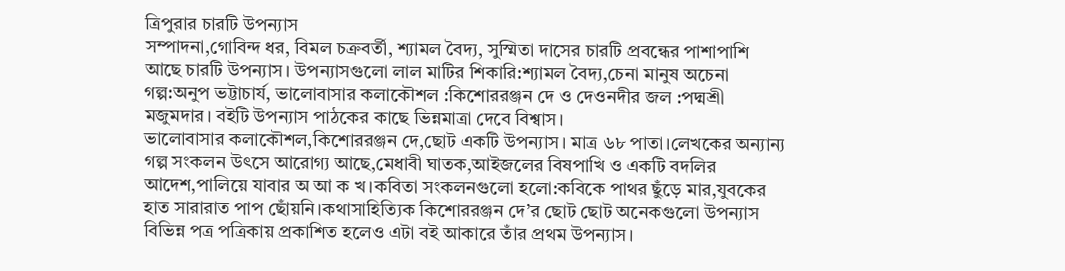ত্রিপুরার চারটি উপন্যাস
সম্পাদনা,গোবিন্দ ধর, বিমল চক্রবর্তী, শ্যামল বৈদ্য, সুস্মিতা দাসের চারটি প্রবন্ধের পাশাপাশি আছে চারটি উপন্যাস। উপন্যাসগুলো লাল মাটির শিকারি:শ্যামল বৈদ্য,চেনা মানুষ অচেনা গল্প:অনুপ ভট্টাচার্য, ভালোবাসার কলাকৌশল :কিশোররঞ্জন দে ও দেওনদীর জল :পদ্মশ্রী মজুমদার। বইটি উপন্যাস পাঠকের কাছে ভিন্নমাত্রা দেবে বিশ্বাস।
ভালোবাসার কলাকৌশল,কিশোররঞ্জন দে,ছোট একটি উপন্যাস। মাত্র ৬৮ পাতা।লেখকের অন্যান্য গল্প সংকলন উৎসে আরোগ্য আছে,মেধাবী ঘাতক,আইজলের বিষপাখি ও একটি বদলির আদেশ,পালিয়ে যাবার অ আ ক খ।কবিতা সংকলনগুলো হলো:কবিকে পাথর ছুঁড়ে মার,যুবকের হাত সারারাত পাপ ছোঁয়নি।কথাসাহিত্যিক কিশোররঞ্জন দে’র ছোট ছোট অনেকগুলো উপন্যাস বিভিন্ন পত্র পত্রিকায় প্রকাশিত হলেও এটা বই আকারে তাঁর প্রথম উপন্যাস।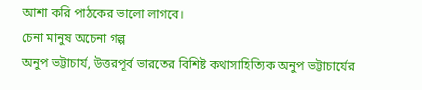আশা করি পাঠকের ভালো লাগবে।
চেনা মানুষ অচেনা গল্প
অনুপ ভট্টাচার্য, উত্তরপূর্ব ভারতের বিশিষ্ট কথাসাহিত্যিক অনুপ ভট্টাচার্যের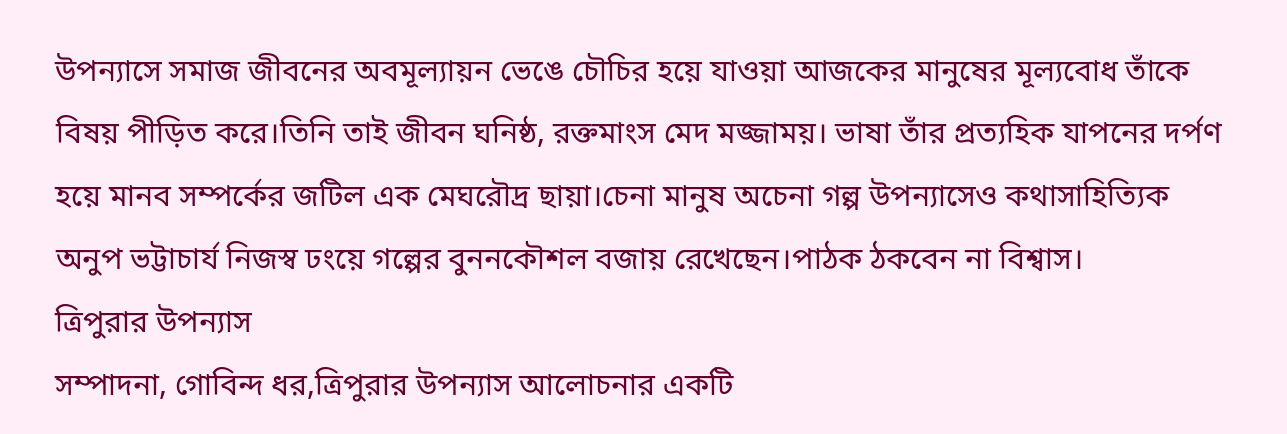উপন্যাসে সমাজ জীবনের অবমূল্যায়ন ভেঙে চৌচির হয়ে যাওয়া আজকের মানুষের মূল্যবোধ তাঁকে বিষয় পীড়িত করে।তিনি তাই জীবন ঘনিষ্ঠ, রক্তমাংস মেদ মজ্জাময়। ভাষা তাঁর প্রত্যহিক যাপনের দর্পণ হয়ে মানব সম্পর্কের জটিল এক মেঘরৌদ্র ছায়া।চেনা মানুষ অচেনা গল্প উপন্যাসেও কথাসাহিত্যিক অনুপ ভট্টাচার্য নিজস্ব ঢংয়ে গল্পের বুননকৌশল বজায় রেখেছেন।পাঠক ঠকবেন না বিশ্বাস।
ত্রিপুরার উপন্যাস
সম্পাদনা, গোবিন্দ ধর,ত্রিপুরার উপন্যাস আলোচনার একটি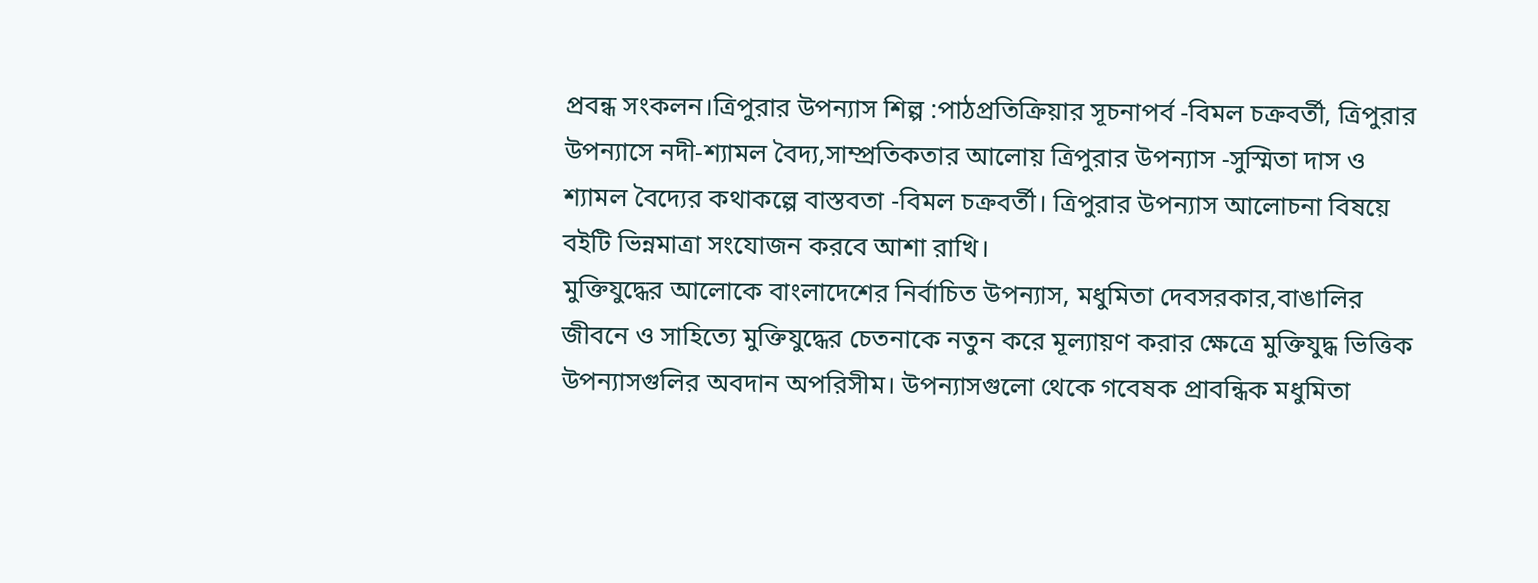প্রবন্ধ সংকলন।ত্রিপুরার উপন্যাস শিল্প :পাঠপ্রতিক্রিয়ার সূচনাপর্ব -বিমল চক্রবর্তী, ত্রিপুরার উপন্যাসে নদী-শ্যামল বৈদ্য,সাম্প্রতিকতার আলোয় ত্রিপুরার উপন্যাস -সুস্মিতা দাস ও শ্যামল বৈদ্যের কথাকল্পে বাস্তবতা -বিমল চক্রবর্তী। ত্রিপুরার উপন্যাস আলোচনা বিষয়ে বইটি ভিন্নমাত্রা সংযোজন করবে আশা রাখি।
মুক্তিযুদ্ধের আলোকে বাংলাদেশের নির্বাচিত উপন্যাস, মধুমিতা দেবসরকার,বাঙালির জীবনে ও সাহিত্যে মুক্তিযুদ্ধের চেতনাকে নতুন করে মূল্যায়ণ করার ক্ষেত্রে মুক্তিযুদ্ধ ভিত্তিক উপন্যাসগুলির অবদান অপরিসীম। উপন্যাসগুলো থেকে গবেষক প্রাবন্ধিক মধুমিতা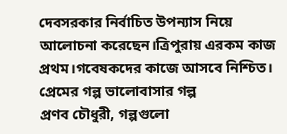দেবসরকার নির্বাচিত উপন্যাস নিয়ে আলোচনা করেছেন।ত্রিপুরায় এরকম কাজ প্রথম।গবেষকদের কাজে আসবে নিশ্চিত।
প্রেমের গল্প ভালোবাসার গল্প
প্রণব চৌধুরী, গল্পগুলো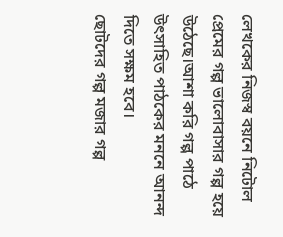লেখকের নিজস্ব বয়নে নিটোল প্রেমের গল্প ভালোবাসার গল্প হয়ে উঠেছে।আশা করি গল্প পাঠে উৎসাহিত পাঠকের মননে আনন্দ দিতে সক্ষম হবে।
ছোটদের গল্প মজার গল্প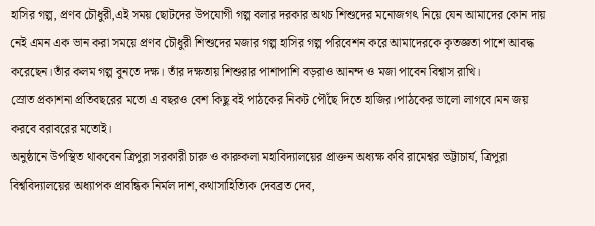হাসির গল্প, প্রণব চৌধুরী,এই সময় ছোটদের উপযোগী গল্প বলার দরকার অথচ শিশুদের মনোজগৎ নিয়ে যেন আমাদের কোন দায় নেই এমন এক ভান করা সময়ে প্রণব চৌধুরী শিশুদের মজার গল্প হাসির গল্প পরিবেশন করে আমাদেরকে কৃতজ্ঞতা পাশে আবদ্ধ করেছেন।তাঁর কলম গল্প বুনতে দক্ষ। তাঁর দক্ষতায় শিশুরার পাশাপাশি বড়রাও আনন্দ ও মজা পাবেন বিশ্বাস রাখি।
স্রোত প্রকাশনা প্রতিবছরের মতো এ বছরও বেশ কিছু বই পাঠকের নিকট পৌঁছে দিতে হাজির।পাঠকের ভালো লাগবে।মন জয় করবে বরাবরের মতোই।
অনুষ্ঠানে উপস্থিত থাকবেন ত্রিপুরা সরকারী চারু ও কারুকলা মহাবিদ্যালয়ের প্রাক্তন অধ্যক্ষ কবি রামেশ্বর ভট্টাচার্য, ত্রিপুরা বিশ্ববিদ্যালয়ের অধ্যাপক প্রাবন্ধিক নির্মল দাশ,কথাসাহিত্যিক দেবব্রত দেব,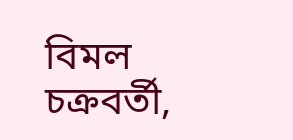বিমল চক্রবর্তী,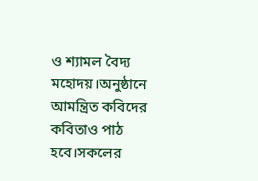ও শ্যামল বৈদ্য মহোদয়।অনুষ্ঠানে আমন্ত্রিত কবিদের কবিতাও পাঠ হবে।সকলের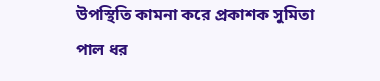উপস্থিতি কামনা করে প্রকাশক সুমিতা পাল ধর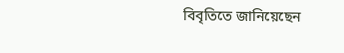বিবৃতিতে জানিয়েছেন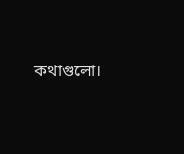কথাগুলো।